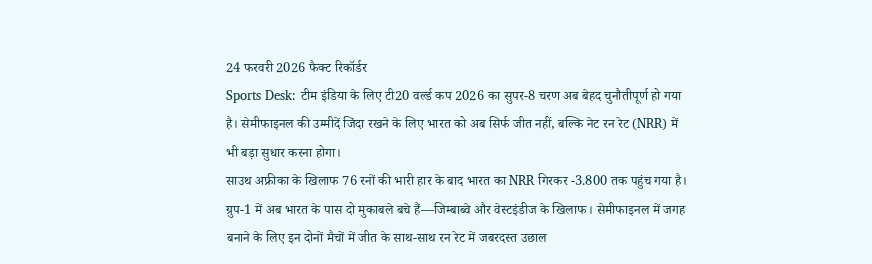24 फरवरी 2026 फैक्ट रिकॉर्डर
Sports Desk: टीम इंडिया के लिए टी20 वर्ल्ड कप 2026 का सुपर-8 चरण अब बेहद चुनौतीपूर्ण हो गया है। सेमीफाइनल की उम्मीदें जिंदा रखने के लिए भारत को अब सिर्फ जीत नहीं, बल्कि नेट रन रेट (NRR) में भी बड़ा सुधार करना होगा।
साउथ अफ्रीका के खिलाफ 76 रनों की भारी हार के बाद भारत का NRR गिरकर -3.800 तक पहुंच गया है। ग्रुप-1 में अब भारत के पास दो मुकाबले बचे हैं—जिम्बाब्वे और वेस्टइंडीज के खिलाफ। सेमीफाइनल में जगह बनाने के लिए इन दोनों मैचों में जीत के साथ-साथ रन रेट में जबरदस्त उछाल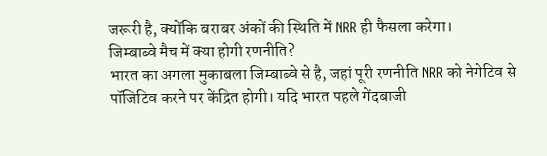जरूरी है, क्योंकि बराबर अंकों की स्थिति में NRR ही फैसला करेगा।
जिम्बाब्वे मैच में क्या होगी रणनीति?
भारत का अगला मुकाबला जिम्बाब्वे से है, जहां पूरी रणनीति NRR को नेगेटिव से पॉजिटिव करने पर केंद्रित होगी। यदि भारत पहले गेंदबाजी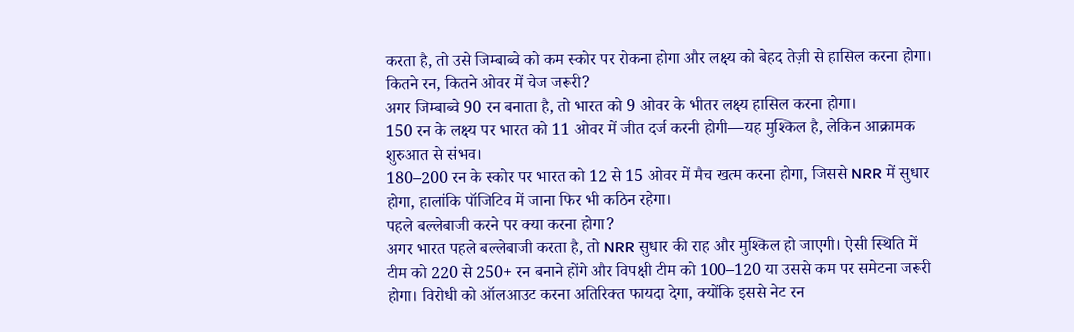करता है, तो उसे जिम्बाब्वे को कम स्कोर पर रोकना होगा और लक्ष्य को बेहद तेज़ी से हासिल करना होगा।
कितने रन, कितने ओवर में चेज जरूरी?
अगर जिम्बाब्वे 90 रन बनाता है, तो भारत को 9 ओवर के भीतर लक्ष्य हासिल करना होगा।
150 रन के लक्ष्य पर भारत को 11 ओवर में जीत दर्ज करनी होगी—यह मुश्किल है, लेकिन आक्रामक शुरुआत से संभव।
180–200 रन के स्कोर पर भारत को 12 से 15 ओवर में मैच खत्म करना होगा, जिससे NRR में सुधार होगा, हालांकि पॉजिटिव में जाना फिर भी कठिन रहेगा।
पहले बल्लेबाजी करने पर क्या करना होगा?
अगर भारत पहले बल्लेबाजी करता है, तो NRR सुधार की राह और मुश्किल हो जाएगी। ऐसी स्थिति में टीम को 220 से 250+ रन बनाने होंगे और विपक्षी टीम को 100–120 या उससे कम पर समेटना जरूरी होगा। विरोधी को ऑलआउट करना अतिरिक्त फायदा देगा, क्योंकि इससे नेट रन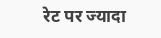रेट पर ज्यादा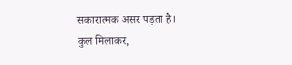सकारात्मक असर पड़ता है।
कुल मिलाकर,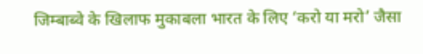जिम्बाब्वे के खिलाफ मुकाबला भारत के लिए ‘करो या मरो’ जैसा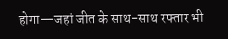होगा—जहां जीत के साथ-साथ रफ्तार भी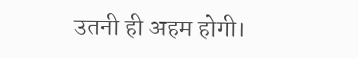उतनी ही अहम होगी।